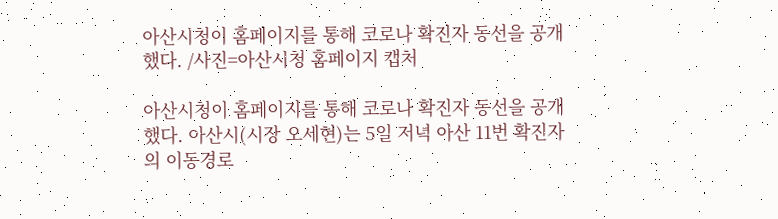아산시청이 홈페이지를 통해 코로나 확진자 동선을 공개했다. /사진=아산시청 홈페이지 캡처

아산시청이 홈페이지를 통해 코로나 확진자 동선을 공개했다. 아산시(시장 오세현)는 5일 저녁 아산 11번 확진자의 이동경로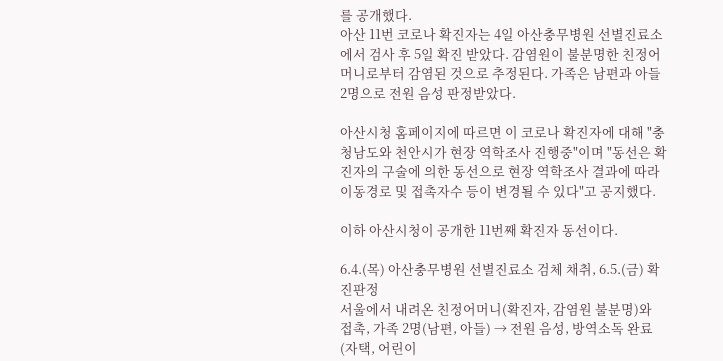를 공개했다.
아산 11번 코로나 확진자는 4일 아산충무병원 선별진료소에서 검사 후 5일 확진 받았다. 감염원이 불분명한 친정어머니로부터 감염된 것으로 추정된다. 가족은 남편과 아들 2명으로 전원 음성 판정받았다.

아산시청 홈페이지에 따르면 이 코로나 확진자에 대해 "충청남도와 천안시가 현장 역학조사 진행중"이며 "동선은 확진자의 구술에 의한 동선으로 현장 역학조사 결과에 따라 이동경로 및 접촉자수 등이 변경될 수 있다"고 공지했다.

이하 아산시청이 공개한 11번째 확진자 동선이다.

6.4.(목) 아산충무병원 선별진료소 검체 채취, 6.5.(금) 확진판정
서울에서 내려온 친정어머니(확진자, 감염원 불분명)와 접촉, 가족 2명(남편, 아들) → 전원 음성, 방역소독 완료(자택, 어린이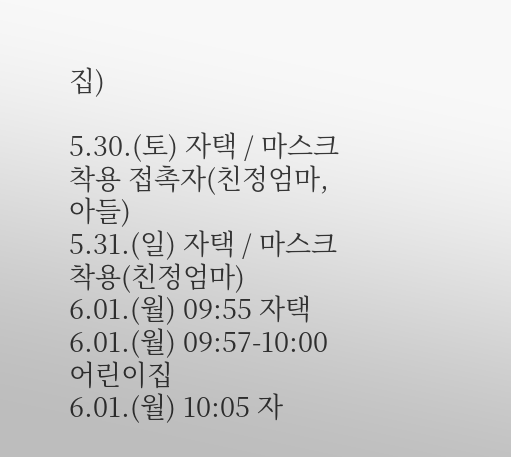집)

5.30.(토) 자택 / 마스크 착용 접촉자(친정엄마, 아들)
5.31.(일) 자택 / 마스크 착용(친정엄마)
6.01.(월) 09:55 자택
6.01.(월) 09:57-10:00 어린이집
6.01.(월) 10:05 자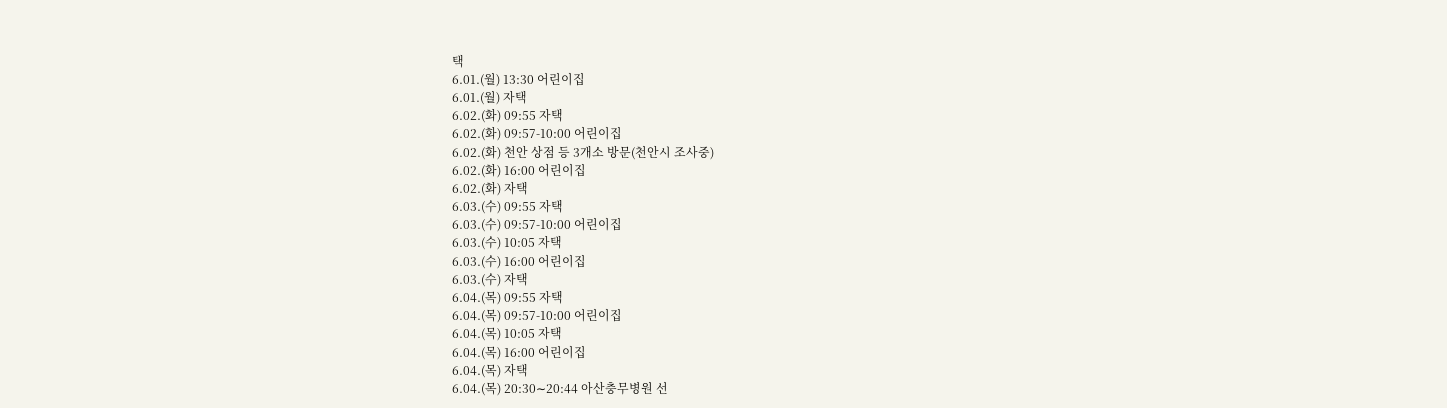택
6.01.(월) 13:30 어린이집
6.01.(월) 자택
6.02.(화) 09:55 자택
6.02.(화) 09:57-10:00 어린이집
6.02.(화) 천안 상점 등 3개소 방문(천안시 조사중)
6.02.(화) 16:00 어린이집
6.02.(화) 자택
6.03.(수) 09:55 자택
6.03.(수) 09:57-10:00 어린이집
6.03.(수) 10:05 자택
6.03.(수) 16:00 어린이집
6.03.(수) 자택
6.04.(목) 09:55 자택
6.04.(목) 09:57-10:00 어린이집
6.04.(목) 10:05 자택
6.04.(목) 16:00 어린이집
6.04.(목) 자택
6.04.(목) 20:30∼20:44 아산충무병원 선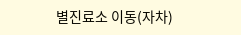별진료소 이동(자차)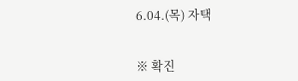6.04.(목) 자택


※ 확진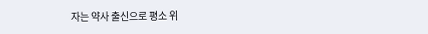자는 약사 출신으로 평소 위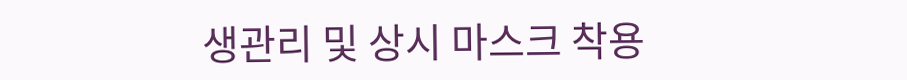생관리 및 상시 마스크 착용